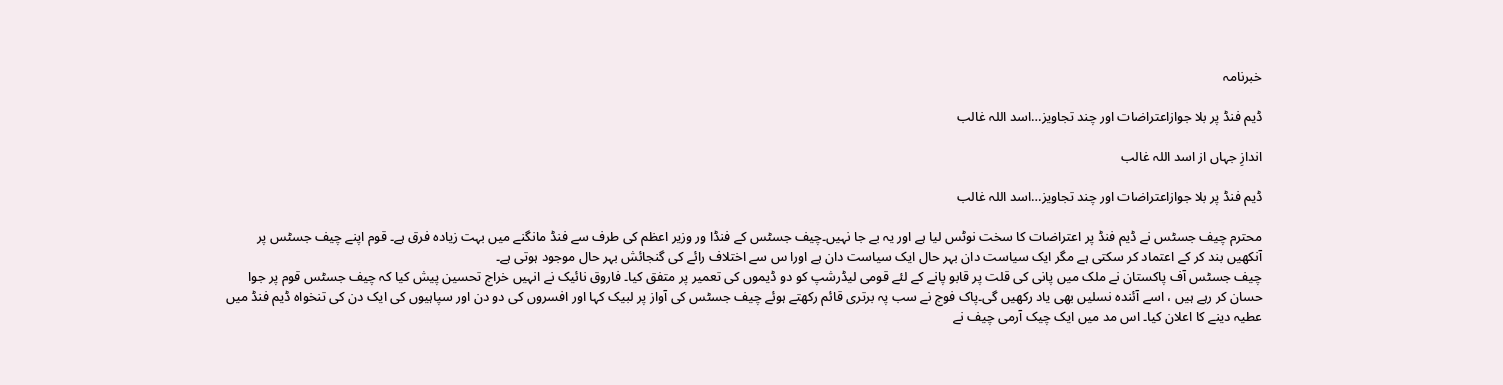خبرنامہ

ڈیم فنڈ پر بلا جوازاعتراضات اور چند تجاویز…اسد اللہ غالب

اندازِ جہاں از اسد اللہ غالب

ڈیم فنڈ پر بلا جوازاعتراضات اور چند تجاویز…اسد اللہ غالب

محترم چیف جسٹس نے ڈیم فنڈ پر اعتراضات کا سخت نوٹس لیا ہے اور یہ بے جا نہیں۔چیف جسٹس کے فنڈا ور وزیر اعظم کی طرف سے فنڈ مانگنے میں بہت زیادہ فرق ہے۔ قوم اپنے چیف جسٹس پر آنکھیں بند کر کے اعتماد کر سکتی ہے مگر ایک سیاست دان بہر حال ایک سیاست دان ہے اورا س سے اختلاف رائے کی گنجائش بہر حال موجود ہوتی ہے۔
چیف جسٹس آف پاکستان نے ملک میں پانی کی قلت پر قابو پانے کے لئے قومی لیڈرشپ کو دو ڈیموں کی تعمیر پر متفق کیا۔ فاروق نائیک نے انہیں خراج تحسین پیش کیا کہ چیف جسٹس قوم پر جوا حسان کر رہے ہیں ، اسے آئندہ نسلیں بھی یاد رکھیں گی۔پاک فوج نے سب پہ برتری قائم رکھتے ہوئے چیف جسٹس کی آواز پر لبیک کہا اور افسروں کی دو دن اور سپاہیوں کی ایک دن کی تنخواہ ڈیم فنڈ میں عطیہ دینے کا اعلان کیا۔ اس مد میں ایک چیک آرمی چیف نے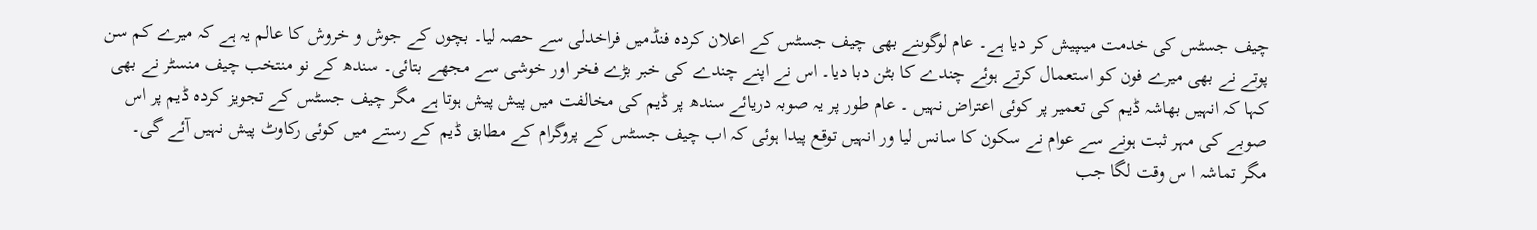چیف جسٹس کی خدمت میںپیش کر دیا ہے۔ عام لوگوںنے بھی چیف جسٹس کے اعلان کردہ فنڈمیں فراخدلی سے حصہ لیا۔ بچوں کے جوش و خروش کا عالم یہ ہے کہ میرے کم سن پوتے نے بھی میرے فون کو استعمال کرتے ہوئے چندے کا بٹن دبا دیا۔ اس نے اپنے چندے کی خبر بڑے فخر اور خوشی سے مجھے بتائی۔ سندھ کے نو منتخب چیف منسٹر نے بھی کہا کہ انہیں بھاشہ ڈیم کی تعمیر پر کوئی اعتراض نہیں ۔ عام طور پر یہ صوبہ دریائے سندھ پر ڈیم کی مخالفت میں پیش پیش ہوتا ہے مگر چیف جسٹس کے تجویز کردہ ڈیم پر اس صوبے کی مہر ثبت ہونے سے عوام نے سکون کا سانس لیا ور انہیں توقع پیدا ہوئی کہ اب چیف جسٹس کے پروگرام کے مطابق ڈیم کے رستے میں کوئی رکاوٹ پیش نہیں آئے گی۔
مگر تماشہ ا س وقت لگا جب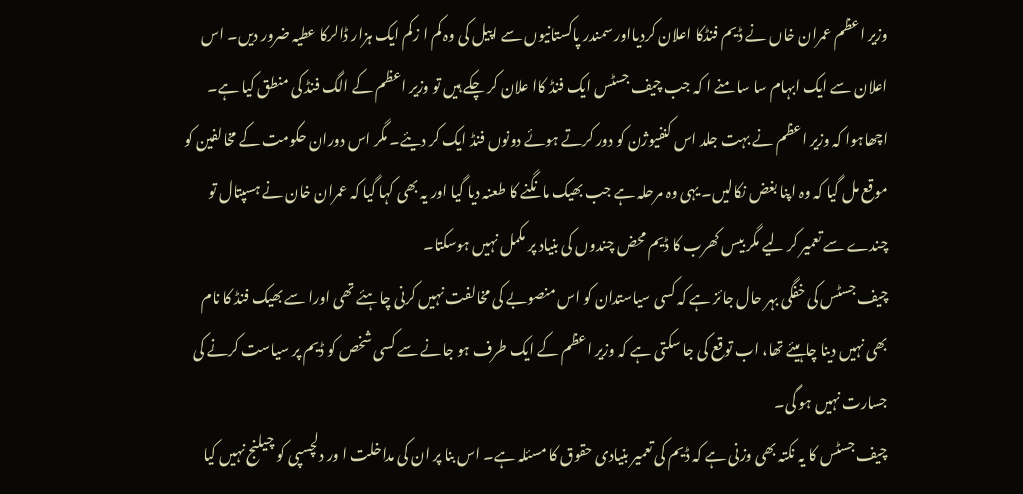وزیر اعظم عمران خاں نے ڈیم فنڈکا اعلان کردیااور سمندر پاکستانیوں سے اپیل کی وہ کم ا زکم ایک ہزار ڈالرکا عطیہ ضرور دیں۔ اس اعلان سے ایک ابہام سا سا منے ا کہ جب چیف جسٹس ایک فنڈ کاا علان کر چکے ہیں تو وزیر اعظم کے الگ فنڈ کی منطق کیا ہے۔ اچھاہوا کہ وزیر اعظم نے بہت جلد اس کنفیوژن کو دور کرتے ہوئے دونوں فنڈ ایک کر دیئے۔ مگر اس دوران حکومت کے مخالفین کو موقع مل گیا کہ وہ اپنا بغض نکالیں۔ یہی وہ مرحلہ ہے جب بھیک مانگنے کا طعنہ دیا گیا اور یہ بھی کہا گیا کہ عمران خان نے ہسپتال تو چندے سے تعمیر کر لیے مگر بیس کھرب کا ڈیم محض چندوں کی بنیاد پر مکمل نہیں ہوسکتا۔
چیف جسٹس کی خفگی بہر حال جائز ہے کہ کسی سیاستدان کو اس منصوبے کی مخالفت نہیں کرنی چاہئے تھی اورا سے بھیک فنڈ کا نام بھی نہیں دینا چاہیئے تھا، اب توقع کی جا سکتی ہے کہ وزیر اعظم کے ایک طرف ہو جانے سے کسی شخص کو ڈیم پر سیاست کرنے کی جسارت نہیں ہو گی۔
چیف جسٹس کا یہ نکتہ بھی وزنی ہے کہ ڈیم کی تعمیر بنیادی حقوق کا مسئلہ ہے۔ اس بنا پر ان کی مداخلت ا ور دلچسپی کو چیلنج نہیں کیا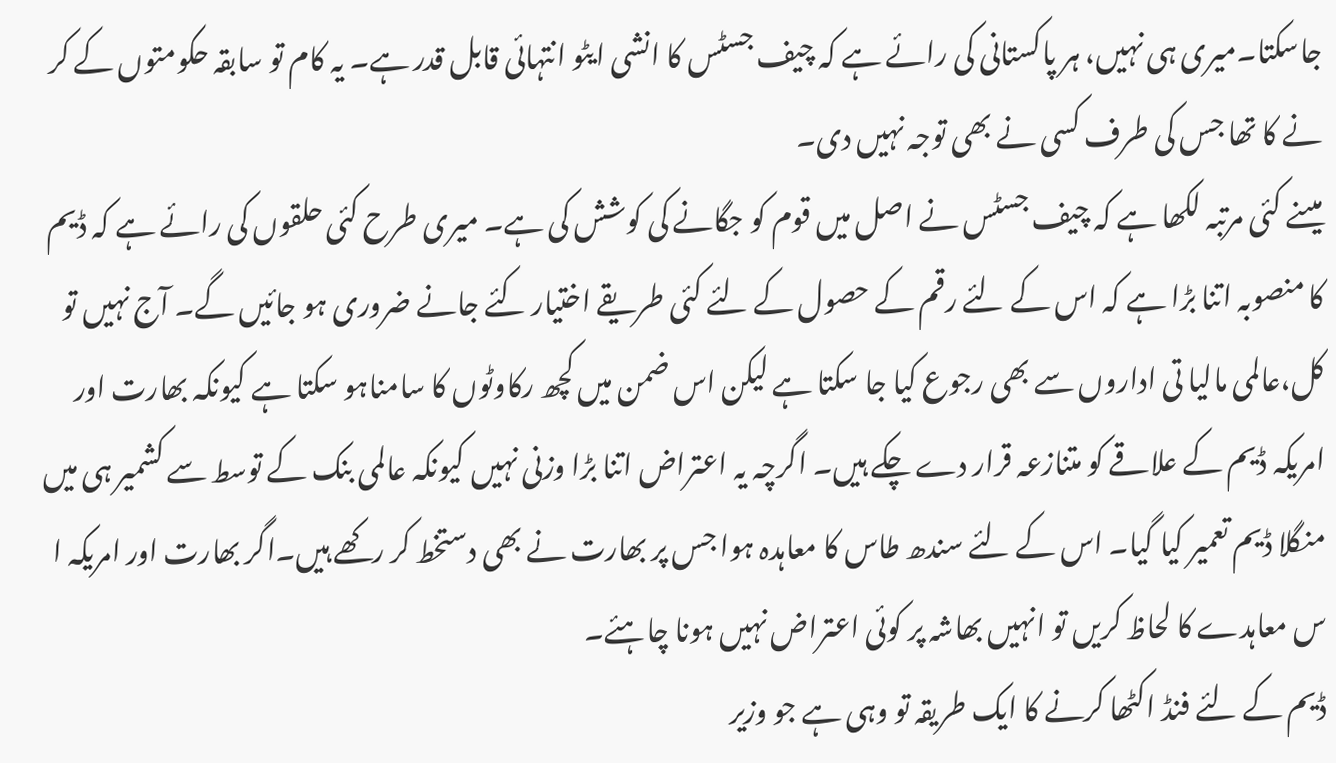جاسکتا۔میری ہی نہیں، ہر پاکستانی کی رائے ہے کہ چیف جسٹس کا انشی ایٹو انتہائی قابل قدر ہے۔ یہ کام تو سابقہ حکومتوں کے کر نے کا تھا جس کی طرف کسی نے بھی توجہ نہیں دی۔
میںنے کئی مرتبہ لکھا ہے کہ چیف جسٹس نے اصل میں قوم کو جگانے کی کوشش کی ہے۔ میری طرح کئی حلقوں کی رائے ہے کہ ڈیم کا منصوبہ اتنا بڑا ہے کہ اس کے لئے رقم کے حصول کے لئے کئی طریقے اختیار کئے جانے ضروری ہو جائیں گے۔ آج نہیں تو کل،عالمی مالیا تی اداروں سے بھی رجوع کیا جا سکتا ہے لیکن اس ضمن میں کچھ رکاوٹوں کا سامناہو سکتا ہے کیونکہ بھارت اور امریکہ ڈیم کے علاقے کو متنازعہ قرار دے چکے ہیں۔ اگرچہ یہ اعتراض اتنا بڑا وزنی نہیں کیونکہ عالمی بنک کے توسط سے کشمیر ہی میں منگلا ڈیم تعمیر کیا گیا۔ اس کے لئے سندھ طاس کا معاہدہ ہوا جس پر بھارت نے بھی دستخط کر رکھے ہیں۔اگر بھارت اور امریکہ ا س معاہدے کا لحاظ کریں تو انہیں بھاشہ پر کوئی اعتراض نہیں ہونا چاہئے۔
ڈیم کے لئے فنڈ اکٹھا کرنے کا ایک طریقہ تو وہی ہے جو وزیر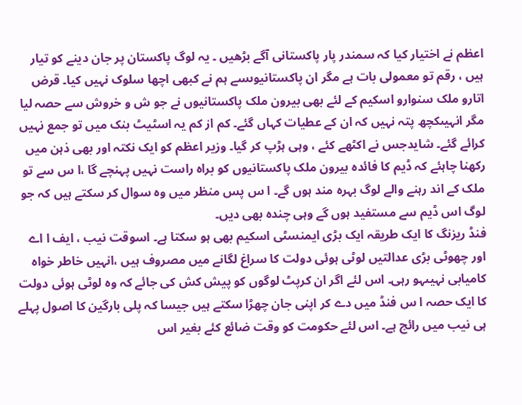اعظم نے اختیار کیا کہ سمندر پار پاکستانی آگے بڑھیں ۔ یہ لوگ پاکستان پر جان دینے کو تیار ہیں ، رقم تو معمولی بات ہے مگر ان پاکستانیوںسے ہم نے کبھی اچھا سلوک نہیں کیا۔ قرض اتارو ملک سنوارو اسکیم کے لئے بھی بیرون ملک پاکستانیوں نے جو ش و خروش سے حصہ لیا مگر انہیںکچھ پتہ نہیں کہ ان کے عطیات کہاں گئے۔ کم از کم یہ اسٹیٹ بنک میں تو جمع نہیں کرائے گئے۔ شایدجس نے اکٹھے کئے ، وہی ہڑپ کر گیا۔ وزیر اعظم کو ایک نکتہ اور بھی ذہن میں رکھنا چاہئے کہ ڈیم کا فائدہ بیرون ملک پاکستانیوں کو براہ راست نہیں پہنچے گا ،ا س سے تو ملک کے اند رہنے والے لوگ بہرہ مند ہوں گے۔ ا س پس منظر میں وہ سوال کر سکتے ہیں کہ جو لوگ اس ڈیم سے مستفید ہوں گے وہی چندہ بھی دیں۔
فنڈ ریزنگ کا ایک طریقہ ایک بڑی ایمنسٹی اسکیم بھی ہو سکتا ہے۔ اسوقت نیب ، ایف ا اے اور چھوٹی بڑی عدالتیں لوٹی ہوئی دولت کا سراغ لگانے میں مصروف ہیں ،انہیں خاطر خواہ کامیابی نہیںہو رہی۔ اس لئے اگر ان کرپٹ لوگوں کو پیش کش کی جائے کہ وہ لوٹی ہوئی دولت کا ایک حصہ ا س فنڈ میں دے کر اپنی جان چھڑا سکتے ہیں جیسا کہ پلی بارگین کا اصول پہلے ہی نیب میں رائج ہے۔ اس لئے حکومت کو وقت ضائع کئے بغیر اس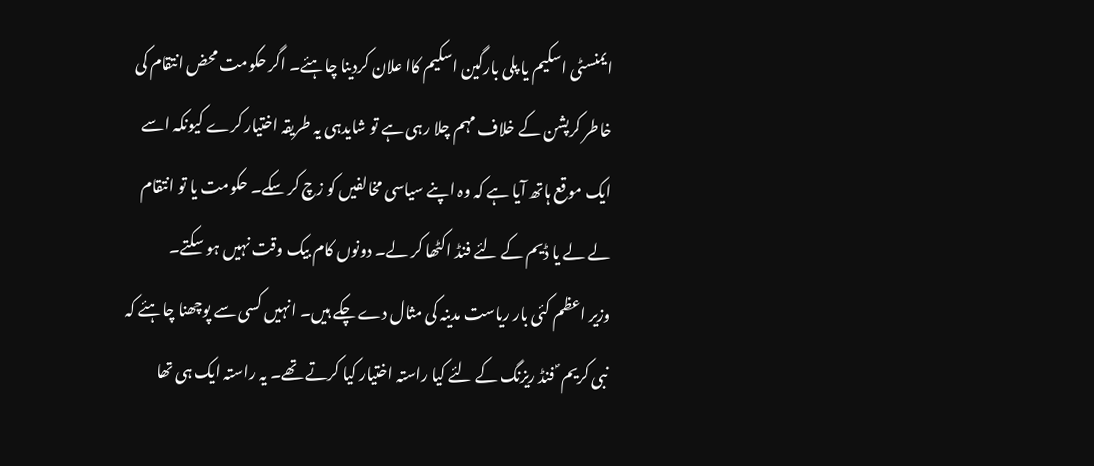ایمنسٹی اسکیم یا پلی بارگین اسکیم کاا علان کردینا چاہئے۔ اگر حکومت محض انتقام کی خاطر کرپشن کے خلاف مہم چلا رہی ہے تو شایدہی یہ طریقہ اختیار کرے کیونکہ اسے ایک موقع ہاتھ آیا ہے کہ وہ اپنے سیاسی مخالفیں کو زچ کر سکے۔ حکومت یا تو انتقام لے لے یا ڈیم کے لئے فنڈ اکٹھا کر لے۔ دونوں کام بیک وقت نہیں ہو سکتے۔
وزیر اعظم کئی بار ریاست مدینہ کی مثال دے چکے ہیں۔ انہیں کسی سے پوچھنا چاہئے کہ نبی کریم ؐ فنڈ ریزنگ کے لئے کیا راستہ اختیار کیا کرتے تھے۔ یہ راستہ ایک ہی تھا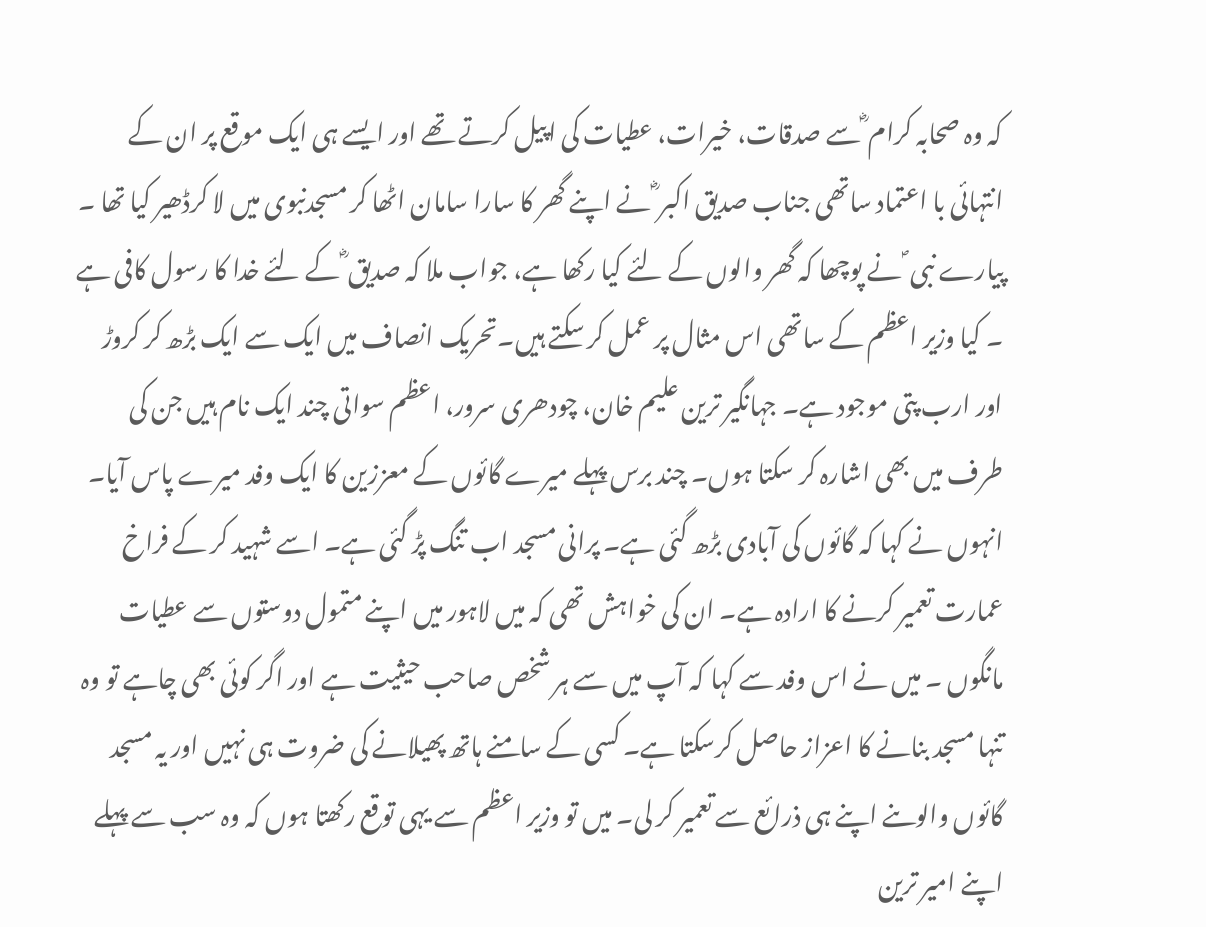کہ وہ صحابہ کرام ؓ سے صدقات، خیرات، عطیات کی اپیل کرتے تھے اور ایسے ہی ایک موقع پر ان کے انتہائی با اعتماد ساتھی جناب صدیق اکبر ؓ نے اپنے گھر کا سارا سامان اٹھا کر مسجدنبوی میں لا کرڈھیر کیا تھا ۔ پیارے نبی ؐ نے پوچھا کہ گھر والوں کے لئے کیا رکھا ہے، جواب ملا کہ صدیق ؓ کے لئے خدا کا رسول کافی ہے ۔ کیا وزیر اعظم کے ساتھی اس مثال پر عمل کر سکتے ہیں۔تحریک انصاف میں ایک سے ایک بڑھ کر کروڑ اور ارب پتی موجود ہے۔ جہانگیر ترین علیم خان، چودھری سرور، اعظم سواتی چند ایک نام ہیں جن کی طرف میں بھی اشارہ کر سکتا ہوں۔ چند برس پہلے میرے گائوں کے معززین کا ایک وفد میرے پاس آیا۔ انہوں نے کہا کہ گائوں کی آبادی بڑھ گئی ہے۔ پرانی مسجد اب تنگ پڑ گئی ہے۔ اسے شہید کر کے فراخ عمارت تعمیر کرنے کا ارادہ ہے۔ ان کی خواہش تھی کہ میں لاہور میں اپنے متمول دوستوں سے عطیات مانگوں ۔ میں نے اس وفد سے کہا کہ آپ میں سے ہر شخص صاحب حیثیت ہے اور اگر کوئی بھی چاہے تو وہ تنہا مسجد بنانے کا اعزاز حاصل کرسکتا ہے۔ کسی کے سامنے ہاتھ پھیلانے کی ضروت ہی نہیں اور یہ مسجد گائوں والوںنے اپنے ہی ذرائع سے تعمیر کر لی۔ میں تو وزیر اعظم سے یہی توقع رکھتا ہوں کہ وہ سب سے پہلے اپنے امیر ترین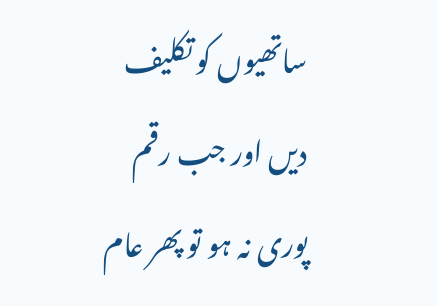ساتھیوں کو تکلیف دیں اور جب رقم پوری نہ ہو تو پھر عام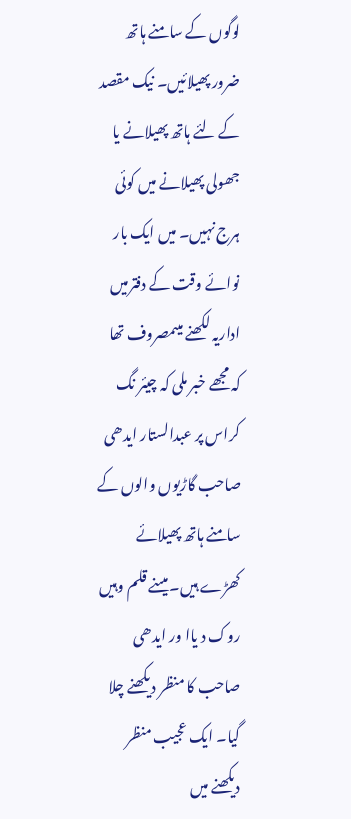لوگوں کے سامنے ہاتھ ضرور پھیلائیں۔ نیک مقصد کے لئے ہاتھ پھیلانے یا جھولی پھیلانے میں کوئی ہرج نہیں۔ میں ایک بار نوائے وقت کے دفترمیں اداریہ لکھنے میںمصروف تھا کہ مجھے خبر ملی کہ چیئر نگ کراس پر عبدالستار ایدھی صاحب گاڑیوں والوں کے سامنے ہاتھ پھیلائے کھڑے ہیں۔ میںنے قلم وہیں روک د یاا ور ایدھی صاحب کا منظر دیکھنے چلا گیا۔ ایک عجیب منظر دیکھنے میں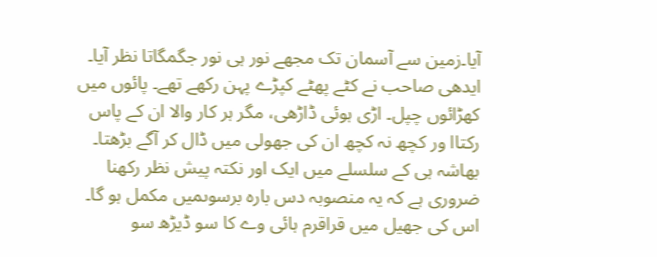آیا۔زمین سے آسمان تک مجھے نور ہی نور جگمگاتا نظر آیا۔ ایدھی صاحب نے کٹے پھٹے کپڑے پہن رکھے تھے۔ پائوں میں کھڑائوں چپل۔ اڑی ہوئی ڈاڑھی، مگر ہر کار والا ان کے پاس رکتاا ور کچھ نہ کچھ ان کی جھولی میں ڈال کر آگے بڑھتا۔
بھاشہ ہی کے سلسلے میں ایک اور نکتہ پیش نظر رکھنا ضروری ہے کہ یہ منصوبہ دس بارہ برسوںمیں مکمل ہو گا۔ اس کی جھیل میں قراقرم ہائی وے کا سو ڈیڑھ سو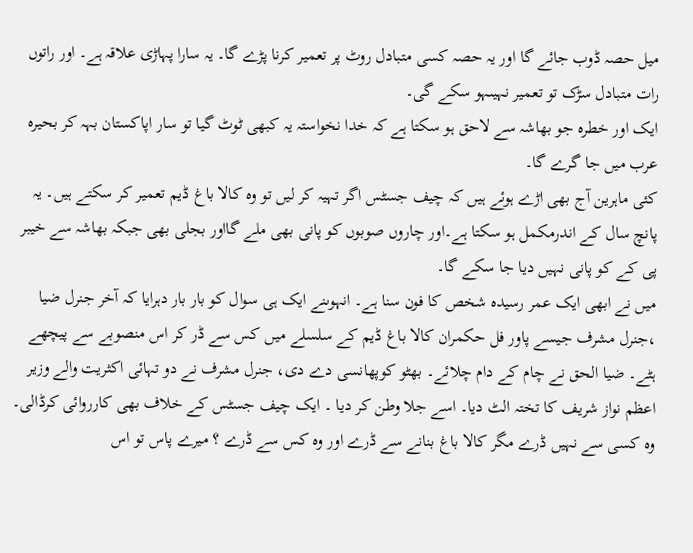میل حصہ ڈوب جائے گا اور یہ حصہ کسی متبادل روٹ پر تعمیر کرنا پڑے گا۔ یہ سارا پہاڑی علاقہ ہے۔ اور راتوں رات متبادل سڑک تو تعمیر نہیںہو سکے گی۔
ایک اور خطرہ جو بھاشہ سے لاحق ہو سکتا ہے کہ خدا نخواستہ یہ کبھی ٹوٹ گیا تو سار اپاکستان بہہ کر بحیرہ عرب میں جا گرے گا۔
کئی ماہرین آج بھی اڑے ہوئے ہیں کہ چیف جسٹس اگر تہیہ کر لیں تو وہ کالا باغ ڈیم تعمیر کر سکتے ہیں۔ یہ پانچ سال کے اندرمکمل ہو سکتا ہے۔اور چاروں صوبوں کو پانی بھی ملے گااور بجلی بھی جبکہ بھاشہ سے خیبر پی کے کو پانی نہیں دیا جا سکے گا۔
میں نے ابھی ایک عمر رسیدہ شخص کا فون سنا ہے۔ انہوںنے ایک ہی سوال کو بار بار دہرایا کہ آخر جنرل ضیا ،جنرل مشرف جیسے پاور فل حکمران کالا باغ ڈیم کے سلسلے میں کس سے ڈر کر اس منصوبے سے پیچھے ہٹے۔ ضیا الحق نے چام کے دام چلائے۔ بھٹو کوپھانسی دے دی، جنرل مشرف نے دو تہائی اکثریت والے وزیر اعظم نواز شریف کا تختہ الٹ دیا۔ اسے جلا وطن کر دیا ۔ ایک چیف جسٹس کے خلاف بھی کارروائی کرڈالی۔ وہ کسی سے نہیں ڈرے مگر کالا باغ بنانے سے ڈرے اور وہ کس سے ڈرے ؟ میرے پاس تو اس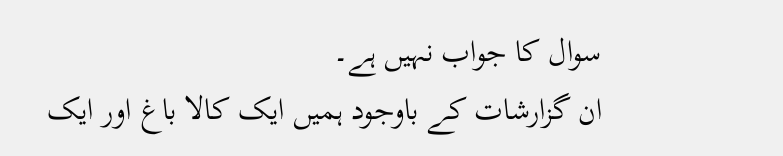سوال کا جواب نہیں ہے۔
ان گزارشات کے باوجود ہمیں ایک کالا باغ اور ایک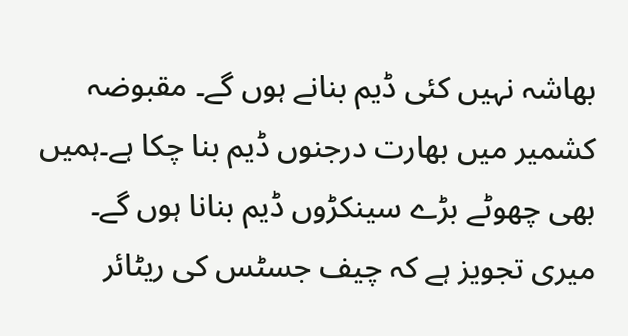بھاشہ نہیں کئی ڈیم بنانے ہوں گے۔ مقبوضہ کشمیر میں بھارت درجنوں ڈیم بنا چکا ہے۔ہمیں بھی چھوٹے بڑے سینکڑوں ڈیم بنانا ہوں گے۔
میری تجویز ہے کہ چیف جسٹس کی ریٹائر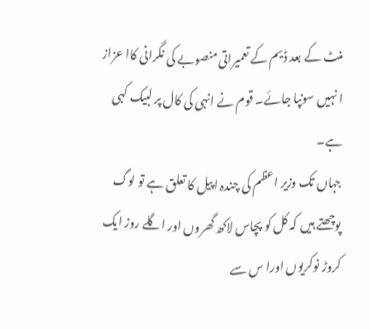منٹ کے بعد ڈیم کے تعمیراتی منصوبے کی نگرانی کاا عزاز ا نہیں سونپا جائے۔ قوم نے انہی کی کال پر لبیک کہی ہے۔
جہاں تک وزیر اعظم کی چندہ اپیل کا تعلق ہے تو لوگ پوچھتے ہیں کہ کل کو پچاس لاکھ گھروں اور اگلے روز ایک کروڑ نوکریوں اورا س سے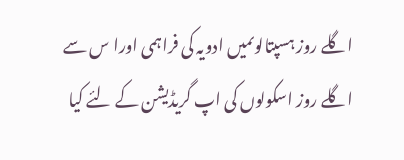اگلے روز ہسپتالوںمیں ادویہ کی فراہمی اورا س سے اگلے روز اسکولوں کی اپ گریڈیشن کے لئے کیا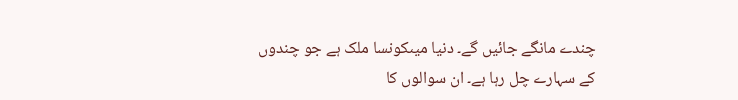چندے مانگے جائیں گے۔ دنیا میںکونسا ملک ہے جو چندوں کے سہارے چل رہا ہے۔ ان سوالوں کا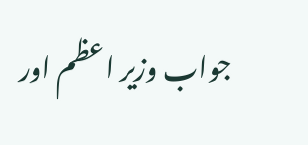جواب وزیر اعظم اور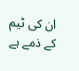ان کی ٹیم کے ذمے ہے